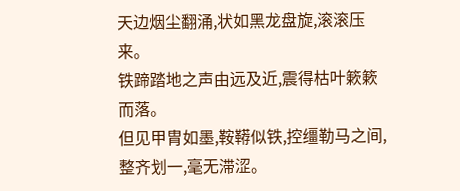天边烟尘翻涌,状如黑龙盘旋,滚滚压来。
铁蹄踏地之声由远及近,震得枯叶簌簌而落。
但见甲胄如墨,鞍鞯似铁,控缰勒马之间,整齐划一,毫无滞涩。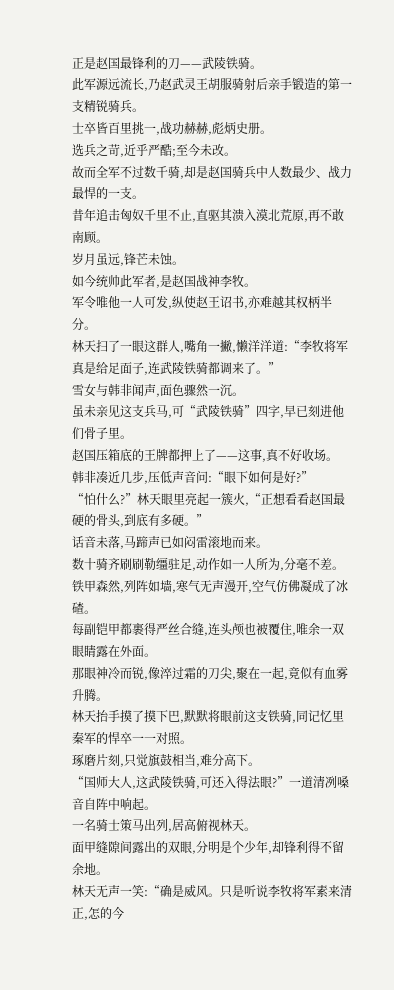正是赵国最锋利的刀——武陵铁骑。
此军源远流长,乃赵武灵王胡服骑射后亲手锻造的第一支精锐骑兵。
士卒皆百里挑一,战功赫赫,彪炳史册。
选兵之苛,近乎严酷;至今未改。
故而全军不过数千骑,却是赵国骑兵中人数最少、战力最悍的一支。
昔年追击匈奴千里不止,直驱其溃入漠北荒原,再不敢南顾。
岁月虽远,锋芒未蚀。
如今统帅此军者,是赵国战神李牧。
军令唯他一人可发,纵使赵王诏书,亦难越其权柄半分。
林天扫了一眼这群人,嘴角一撇,懒洋洋道:“李牧将军真是给足面子,连武陵铁骑都调来了。”
雪女与韩非闻声,面色骤然一沉。
虽未亲见这支兵马,可“武陵铁骑”四字,早已刻进他们骨子里。
赵国压箱底的王牌都押上了——这事,真不好收场。
韩非凑近几步,压低声音问:“眼下如何是好?”
“怕什么?”林天眼里亮起一簇火,“正想看看赵国最硬的骨头,到底有多硬。”
话音未落,马蹄声已如闷雷滚地而来。
数十骑齐刷刷勒缰驻足,动作如一人所为,分毫不差。
铁甲森然,列阵如墙,寒气无声漫开,空气仿佛凝成了冰碴。
每副铠甲都裹得严丝合缝,连头颅也被覆住,唯余一双眼睛露在外面。
那眼神冷而锐,像淬过霜的刀尖,聚在一起,竟似有血雾升腾。
林天抬手摸了摸下巴,默默将眼前这支铁骑,同记忆里秦军的悍卒一一对照。
琢磨片刻,只觉旗鼓相当,难分高下。
“国师大人,这武陵铁骑,可还入得法眼?”一道清冽嗓音自阵中响起。
一名骑士策马出列,居高俯视林天。
面甲缝隙间露出的双眼,分明是个少年,却锋利得不留余地。
林天无声一笑:“确是威风。只是听说李牧将军素来清正,怎的今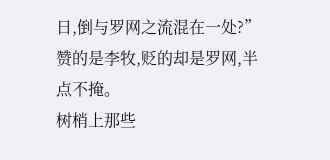日,倒与罗网之流混在一处?”
赞的是李牧,贬的却是罗网,半点不掩。
树梢上那些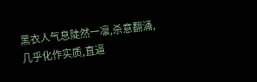黑衣人气息陡然一凛,杀意翻涌,几乎化作实质,直逼